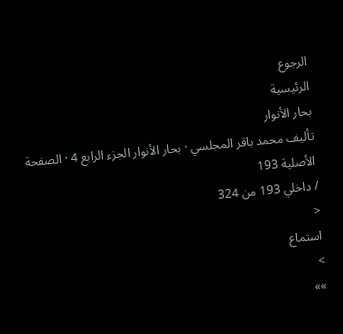الرجوع
الرئيسية
بحار الأنوار
تأليف محمد باقر المجلسي · بحار الأنوار الجزء الرابع 4 · الصفحة الأصلية 193
/ داخلي 193 من 324
<
استماع
>
»»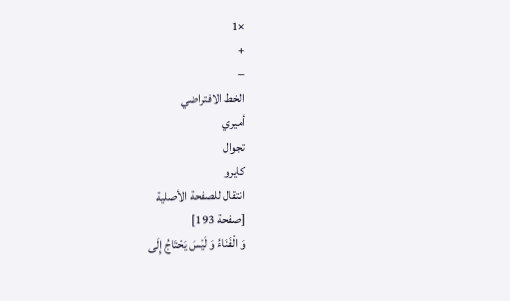×1
+
−
الخط الافتراضي
أميري
تجوال
كايرو
انتقال للصفحة الأصلية
[صفحة 193]
وَ الْفَنَاءُ وَ لَيْسَ يَحْتَاجُ إِلَى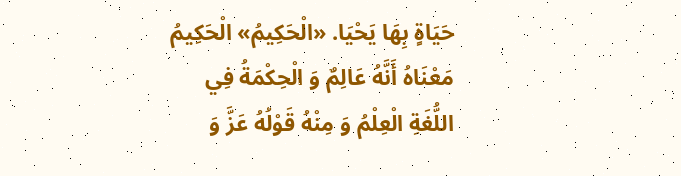حَيَاةٍ بِهَا يَحْيَا. «الْحَكِيمُ» الْحَكِيمُ مَعْنَاهُ أَنَّهُ عَالِمٌ وَ الْحِكْمَةُ فِي اللُّغَةِ الْعِلْمُ وَ مِنْهُ قَوْلُهُ عَزَّ وَ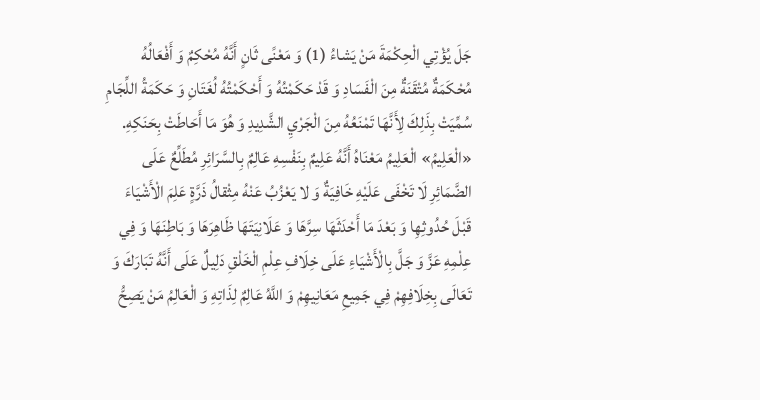جَلَ يُؤْتِي الْحِكْمَةَ مَنْ يَشاءُ (1) وَ مَعْنًى ثَانٍ أَنَّهُ مُحْكِمٌ وَ أَفْعَالُهُ مُحْكَمَةٌ مُتْقَنَةٌ مِنَ الْفَسَادِ وَ قَدْ حَكَمْتُهُ وَ أَحْكَمْتُهُ لُغَتَانِ وَ حَكَمَةُ اللِّجَامِ سُمِّيَتْ بِذَلِكَ لِأَنَّهَا تَمْنَعُهُ مِنَ الْجَرْيِ الشَّدِيدِ وَ هُوَ مَا أَحَاطَتْ بِحَنَكِهِ. «الْعَلِيمُ» الْعَلِيمُ مَعْنَاهُ أَنَّهُ عَلِيمٌ بِنَفْسِهِ عَالِمٌ بِالسَّرَائِرِ مُطَلِّعٌ عَلَى الضَّمَائِرِ لَا تَخْفَى عَلَيْهِ خَافِيَةٌ وَ لا يَعْزُبُ عَنْهُ مِثْقالُ ذَرَّةٍ عَلِمَ الْأَشْيَاءَ قَبْلَ حُدُوثِهِا وَ بَعْدَ مَا أَحْدَثَهَا سِرَّهَا وَ عَلَانِيَتَهَا ظَاهِرَهَا وَ بَاطِنَهَا وَ فِي عِلْمِهِ عَزَّ وَ جَلَّ بِالْأَشْيَاءِ عَلَى خِلَافِ عِلْمِ الْخَلْقِ دَلِيلٌ عَلَى أَنَّهُ تَبَارَكَ وَ تَعَالَى بِخِلَافِهِمْ فِي جَمِيعِ مَعَانِيهِمْ وَ اللَّهُ عَالِمٌ لِذَاتِهِ وَ الْعَالِمُ مَنْ يَصِحُّ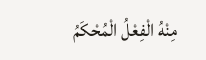مِنْهُ الْفِعْلُ الْمُحْكَمُ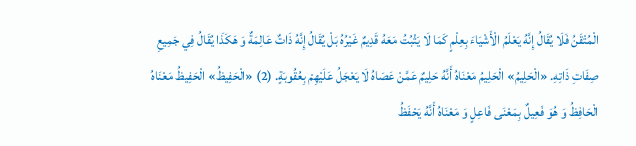الْمُتْقَنُ فَلَا يُقَالُ إِنَّهُ يَعْلَمُ الْأَشْيَاءَ بِعِلْمٍ كَمَا لَا يَثْبُتُ مَعَهُ قَدِيمٌ غَيْرُهُ بَلْ يُقَالُ إِنَّهُ ذَاتٌ عَالِمَةٌ وَ هَكَذَا يُقَالُ فِي جَمِيعِ صِفَاتِ ذَاتِهِ. «الْحَلِيمُ» الْحَلِيمُ مَعْنَاهُ أَنَّهُ حَلِيمٌ عَمَّنْ عَصَاهُ لَا يَعْجَلُ عَلَيْهِمْ بِعُقُوبَةٍ. (2) «الْحَفِيظُ» الْحَفِيظُ مَعْنَاهُ الْحَافِظُ وَ هُوَ فَعِيلٌ بِمَعْنَى فَاعِلٍ وَ مَعْنَاهُ أَنَّهُ يَحْفَظُ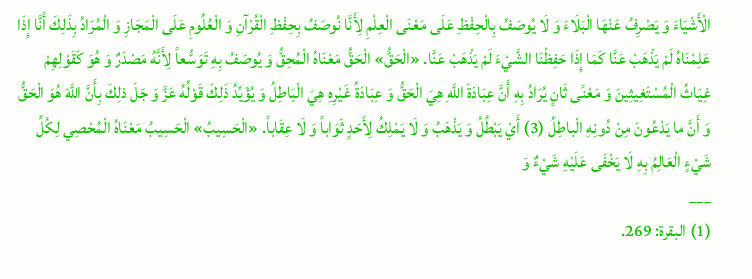الْأَشْيَاءَ وَ يَصْرِفُ عَنْهَا الْبَلَاءَ وَ لَا يُوصَفُ بِالْحِفْظِ عَلَى مَعْنَى الْعِلْمِ لِأَنَّا نُوصَفُ بِحِفْظِ الْقُرْآنِ وَ الْعُلُومِ عَلَى الْمَجَازِ وَ الْمُرَادُ بِذَلِكَ أَنَّا إِذَا عَلِمْنَاهُ لَمْ يَذْهَبْ عَنَّا كَمَا إِذَا حَفِظْنَا الشَّيْءَ لَمْ يَذْهَبْ عَنَّا. «الْحَقُّ» الْحَقُّ مَعْنَاهُ الْمُحِقُّ وَ يُوصَفُ بِهِ تَوَسُّعاً لِأَنَّهُ مَصْدَرٌ وَ هُوَ كَقَوْلِهِمْ غِيَاثُ الْمُسْتَغِيثِينَ وَ مَعْنًى ثَانٍ يُرَادُ بِهِ أَنَّ عِبَادَةَ اللَّهِ هِيَ الْحَقُّ وَ عِبَادَةُ غَيْرِهِ هِيَ الْبَاطِلُ وَ يُؤَيِّدُ ذَلِكَ قَوْلُهُ عَزَّ وَ جَلَ ذلِكَ بِأَنَّ اللَّهَ هُوَ الْحَقُّ وَ أَنَّ ما يَدْعُونَ مِنْ دُونِهِ الْباطِلُ (3) أَيْ يَبْطُلُ وَ يَذْهَبُ وَ لَا يَمْلِكُ لِأَحَدٍ ثَوَاباً وَ لَا عِقَاباً. «الْحَسِيبُ» الْحَسِيبُ مَعْنَاهُ الْمُحْصِي لِكُلِّ شَيْءٍ الْعَالِمُ بِهِ لَا يَخْفَى عَلَيْهِ شَيْءٌ وَ
___
(1) البقرة: 269.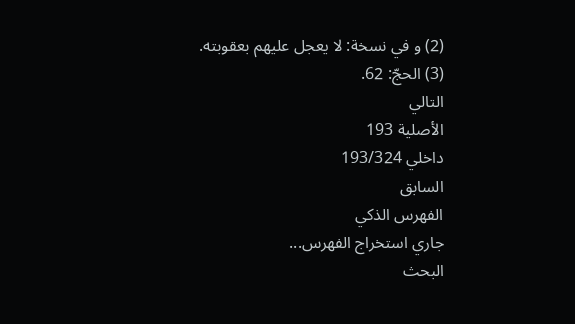(2) و في نسخة: لا يعجل عليهم بعقوبته.
(3) الحجّ: 62.
التالي
الأصلية 193
داخلي 193/324
السابق
الفهرس الذكي
جاري استخراج الفهرس...
البحث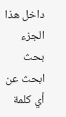داخل هذا الجزء
بحث
ابحث عن أي كلمة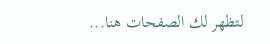لتظهر لك الصفحات هنا...